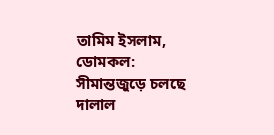তামিম ইসলাম, ডোমকল: সীমান্তজুড়ে চলছে দালাল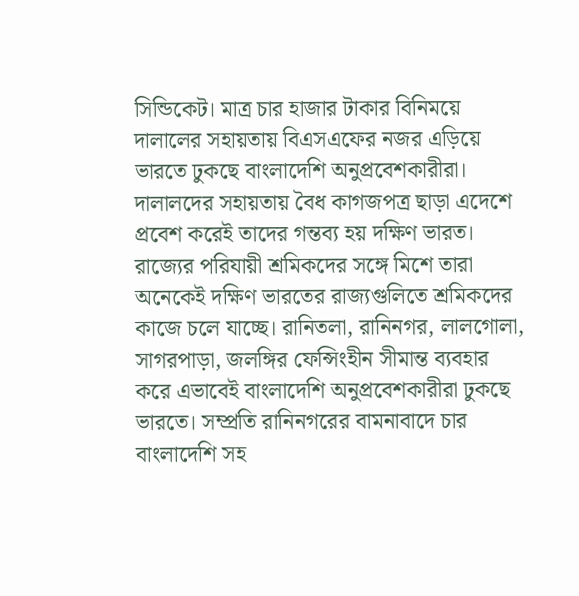সিন্ডিকেট। মাত্র চার হাজার টাকার বিনিময়ে দালালের সহায়তায় বিএসএফের নজর এড়িয়ে ভারতে ঢুকছে বাংলাদেশি অনুপ্রবেশকারীরা। দালালদের সহায়তায় বৈধ কাগজপত্র ছাড়া এদেশে প্রবেশ করেই তাদের গন্তব্য হয় দক্ষিণ ভারত। রাজ্যের পরিযায়ী শ্রমিকদের সঙ্গে মিশে তারা অনেকেই দক্ষিণ ভারতের রাজ্যগুলিতে শ্রমিকদের কাজে চলে যাচ্ছে। রানিতলা, রানিনগর, লালগোলা, সাগরপাড়া, জলঙ্গির ফেন্সিংহীন সীমান্ত ব্যবহার করে এভাবেই বাংলাদেশি অনুপ্রবেশকারীরা ঢুকছে ভারতে। সম্প্রতি রানিনগরের বামনাবাদে চার বাংলাদেশি সহ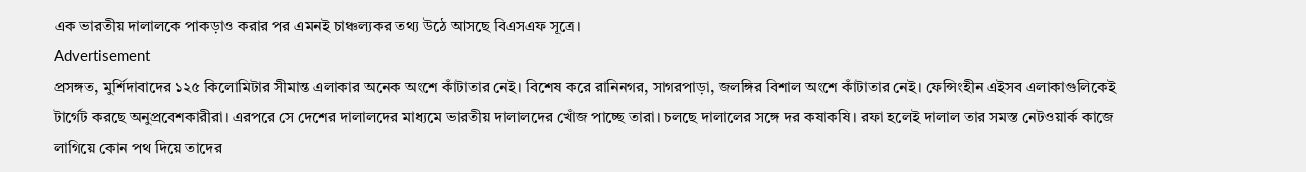এক ভারতীয় দালালকে পাকড়াও করার পর এমনই চাঞ্চল্যকর তথ্য উঠে আসছে বিএসএফ সূত্রে।
Advertisement
প্রসঙ্গত, মুর্শিদাবাদের ১২৫ কিলোমিটার সীমান্ত এলাকার অনেক অংশে কাঁটাতার নেই। বিশেষ করে রানিনগর, সাগরপাড়া, জলঙ্গির বিশাল অংশে কাঁটাতার নেই। ফেন্সিংহীন এইসব এলাকাগুলিকেই টার্গেট করছে অনুপ্রবেশকারীরা। এরপরে সে দেশের দালালদের মাধ্যমে ভারতীয় দালালদের খোঁজ পাচ্ছে তারা। চলছে দালালের সঙ্গে দর কষাকষি। রফা হলেই দালাল তার সমস্ত নেটওয়ার্ক কাজে লাগিয়ে কোন পথ দিয়ে তাদের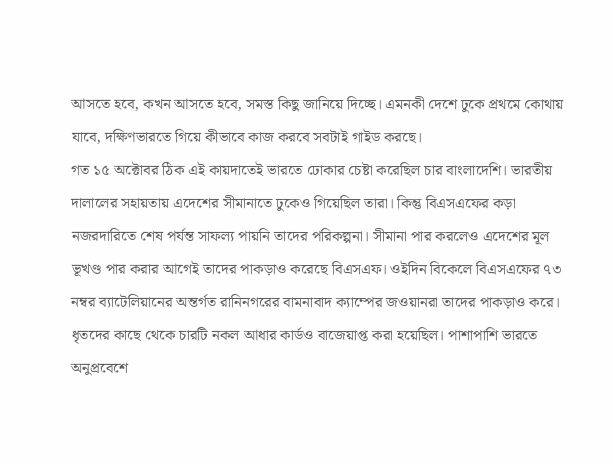আসতে হবে, কখন আসতে হবে, সমস্ত কিছু জানিয়ে দিচ্ছে। এমনকী দেশে ঢুকে প্রথমে কোথায় যাবে, দক্ষিণভারতে গিয়ে কীভাবে কাজ করবে সবটাই গাইড করছে।
গত ১৫ অক্টোবর ঠিক এই কায়দাতেই ভারতে ঢোকার চেষ্টা করেছিল চার বাংলাদেশি। ভারতীয় দালালের সহায়তায় এদেশের সীমানাতে ঢুকেও গিয়েছিল তারা। কিন্তু বিএসএফের কড়া নজরদারিতে শেষ পর্যন্ত সাফল্য পায়নি তাদের পরিকল্পনা। সীমানা পার করলেও এদেশের মূল ভূখণ্ড পার করার আগেই তাদের পাকড়াও করেছে বিএসএফ। ওইদিন বিকেলে বিএসএফের ৭৩ নম্বর ব্যাটেলিয়ানের অন্তর্গত রানিনগরের বামনাবাদ ক্যাম্পের জওয়ানরা তাদের পাকড়াও করে। ধৃতদের কাছে থেকে চারটি নকল আধার কার্ডও বাজেয়াপ্ত করা হয়েছিল। পাশাপাশি ভারতে অনুপ্রবেশে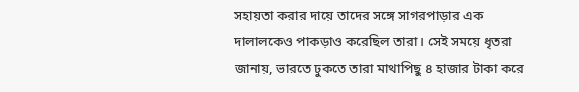সহায়তা করার দায়ে তাদের সঙ্গে সাগরপাড়ার এক দালালকেও পাকড়াও করেছিল তারা। সেই সময়ে ধৃতরা জানায়, ভারতে ঢুকতে তারা মাথাপিছু ৪ হাজার টাকা করে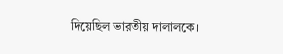দিয়েছিল ভারতীয় দালালকে।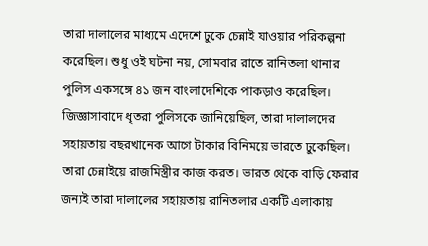তারা দালালের মাধ্যমে এদেশে ঢুকে চেন্নাই যাওয়ার পরিকল্পনা করেছিল। শুধু ওই ঘটনা নয়, সোমবার রাতে রানিতলা থানার পুলিস একসঙ্গে ৪১ জন বাংলাদেশিকে পাকড়াও করেছিল। জিজ্ঞাসাবাদে ধৃতরা পুলিসকে জানিয়েছিল, তারা দালালদের সহায়তায় বছরখানেক আগে টাকার বিনিময়ে ভারতে ঢুকেছিল। তারা চেন্নাইয়ে রাজমিস্ত্রীর কাজ করত। ভারত থেকে বাড়ি ফেরার জন্যই তারা দালালের সহায়তায় রানিতলার একটি এলাকায়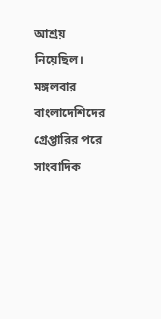আশ্রয় নিয়েছিল। মঙ্গলবার বাংলাদেশিদের গ্রেপ্তারির পরে সাংবাদিক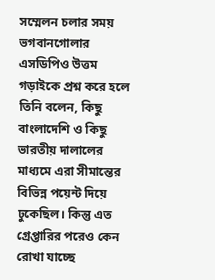সম্মেলন চলার সময় ভগবানগোলার এসডিপিও উত্তম গড়াইকে প্রশ্ন করে হলে তিনি বলেন, কিছু বাংলাদেশি ও কিছু ভারতীয় দালালের মাধ্যমে এরা সীমান্তের বিভিন্ন পয়েন্ট দিয়ে ঢুকেছিল। কিন্তু এত গ্রেপ্তারির পরেও কেন রোখা যাচ্ছে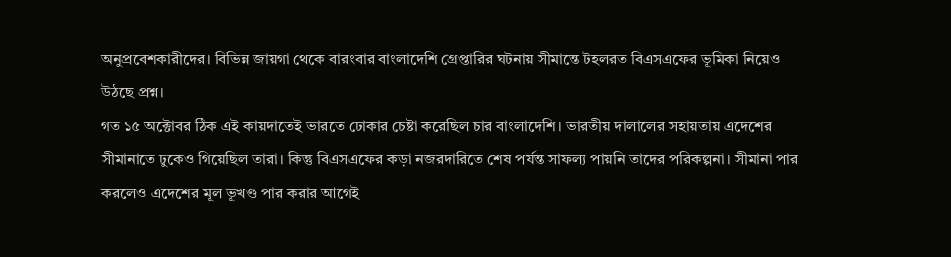অনুপ্রবেশকারীদের। বিভিন্ন জায়গা থেকে বারংবার বাংলাদেশি গ্রেপ্তারির ঘটনায় সীমান্তে টহলরত বিএসএফের ভূমিকা নিয়েও উঠছে প্রশ্ন।
গত ১৫ অক্টোবর ঠিক এই কায়দাতেই ভারতে ঢোকার চেষ্টা করেছিল চার বাংলাদেশি। ভারতীয় দালালের সহায়তায় এদেশের সীমানাতে ঢুকেও গিয়েছিল তারা। কিন্তু বিএসএফের কড়া নজরদারিতে শেষ পর্যন্ত সাফল্য পায়নি তাদের পরিকল্পনা। সীমানা পার করলেও এদেশের মূল ভূখণ্ড পার করার আগেই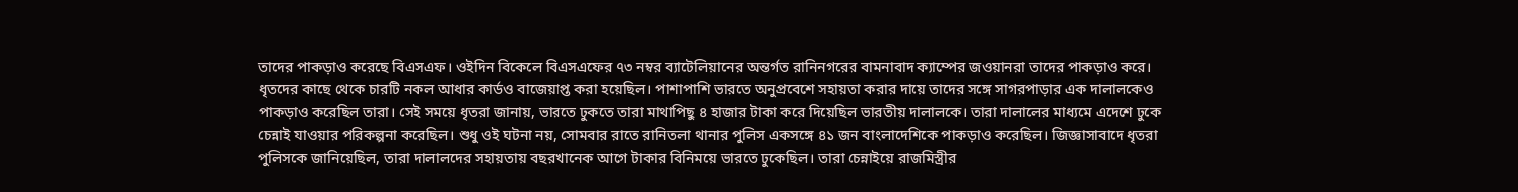তাদের পাকড়াও করেছে বিএসএফ। ওইদিন বিকেলে বিএসএফের ৭৩ নম্বর ব্যাটেলিয়ানের অন্তর্গত রানিনগরের বামনাবাদ ক্যাম্পের জওয়ানরা তাদের পাকড়াও করে। ধৃতদের কাছে থেকে চারটি নকল আধার কার্ডও বাজেয়াপ্ত করা হয়েছিল। পাশাপাশি ভারতে অনুপ্রবেশে সহায়তা করার দায়ে তাদের সঙ্গে সাগরপাড়ার এক দালালকেও পাকড়াও করেছিল তারা। সেই সময়ে ধৃতরা জানায়, ভারতে ঢুকতে তারা মাথাপিছু ৪ হাজার টাকা করে দিয়েছিল ভারতীয় দালালকে। তারা দালালের মাধ্যমে এদেশে ঢুকে চেন্নাই যাওয়ার পরিকল্পনা করেছিল। শুধু ওই ঘটনা নয়, সোমবার রাতে রানিতলা থানার পুলিস একসঙ্গে ৪১ জন বাংলাদেশিকে পাকড়াও করেছিল। জিজ্ঞাসাবাদে ধৃতরা পুলিসকে জানিয়েছিল, তারা দালালদের সহায়তায় বছরখানেক আগে টাকার বিনিময়ে ভারতে ঢুকেছিল। তারা চেন্নাইয়ে রাজমিস্ত্রীর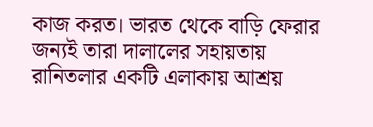কাজ করত। ভারত থেকে বাড়ি ফেরার জন্যই তারা দালালের সহায়তায় রানিতলার একটি এলাকায় আশ্রয়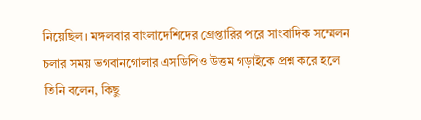নিয়েছিল। মঙ্গলবার বাংলাদেশিদের গ্রেপ্তারির পরে সাংবাদিক সম্মেলন চলার সময় ভগবানগোলার এসডিপিও উত্তম গড়াইকে প্রশ্ন করে হলে তিনি বলেন, কিছু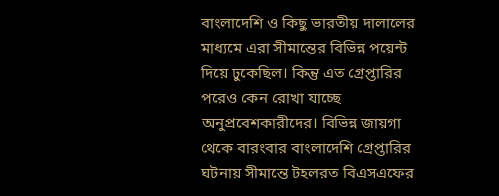বাংলাদেশি ও কিছু ভারতীয় দালালের মাধ্যমে এরা সীমান্তের বিভিন্ন পয়েন্ট দিয়ে ঢুকেছিল। কিন্তু এত গ্রেপ্তারির পরেও কেন রোখা যাচ্ছে অনুপ্রবেশকারীদের। বিভিন্ন জায়গা থেকে বারংবার বাংলাদেশি গ্রেপ্তারির ঘটনায় সীমান্তে টহলরত বিএসএফের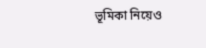ভূমিকা নিয়েও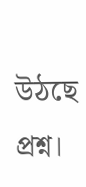উঠছে প্রশ্ন।